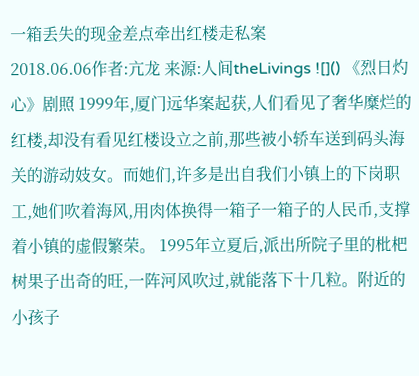一箱丢失的现金差点牵出红楼走私案
2018.06.06作者:亢龙 来源:人间theLivings ![]() 《烈日灼心》剧照 1999年,厦门远华案起获,人们看见了奢华糜烂的红楼,却没有看见红楼设立之前,那些被小轿车送到码头海关的游动妓女。而她们,许多是出自我们小镇上的下岗职工,她们吹着海风,用肉体换得一箱子一箱子的人民币,支撑着小镇的虚假繁荣。 1995年立夏后,派出所院子里的枇杷树果子出奇的旺,一阵河风吹过,就能落下十几粒。附近的小孩子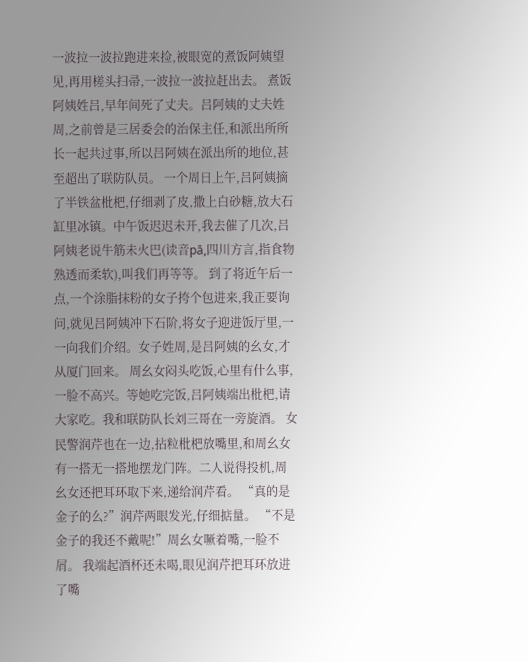一波拉一波拉跑进来捡,被眼宽的煮饭阿姨望见,再用槎头扫帚,一波拉一波拉赶出去。 煮饭阿姨姓吕,早年间死了丈夫。吕阿姨的丈夫姓周,之前曾是三居委会的治保主任,和派出所所长一起共过事,所以吕阿姨在派出所的地位,甚至超出了联防队员。 一个周日上午,吕阿姨摘了半铁盆枇杷,仔细剥了皮,撒上白砂糖,放大石缸里冰镇。中午饭迟迟未开,我去催了几次,吕阿姨老说牛筋未火巴(读音pā,四川方言,指食物熟透而柔软),叫我们再等等。 到了将近午后一点,一个涂脂抹粉的女子挎个包进来,我正要询问,就见吕阿姨冲下石阶,将女子迎进饭厅里,一一向我们介绍。女子姓周,是吕阿姨的幺女,才从厦门回来。 周幺女闷头吃饭,心里有什么事,一脸不高兴。等她吃完饭,吕阿姨端出枇杷,请大家吃。我和联防队长刘三哥在一旁旋酒。 女民警润芹也在一边,拈粒枇杷放嘴里,和周幺女有一搭无一搭地摆龙门阵。二人说得投机,周幺女还把耳环取下来,递给润芹看。 “真的是金子的么?”润芹两眼发光,仔细掂量。 “不是金子的我还不戴呢!”周幺女噘着嘴,一脸不屑。 我端起酒杯还未喝,眼见润芹把耳环放进了嘴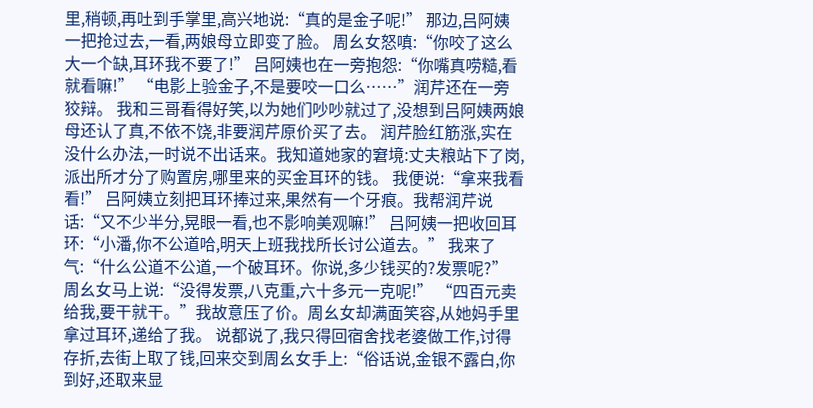里,稍顿,再吐到手掌里,高兴地说:“真的是金子呢!” 那边,吕阿姨一把抢过去,一看,两娘母立即变了脸。 周幺女怒嗔:“你咬了这么大一个缺,耳环我不要了!” 吕阿姨也在一旁抱怨:“你嘴真唠糙,看就看嘛!” “电影上验金子,不是要咬一口么……”润芹还在一旁狡辩。 我和三哥看得好笑,以为她们吵吵就过了,没想到吕阿姨两娘母还认了真,不依不饶,非要润芹原价买了去。 润芹脸红筋涨,实在没什么办法,一时说不出话来。我知道她家的窘境:丈夫粮站下了岗,派出所才分了购置房,哪里来的买金耳环的钱。 我便说:“拿来我看看!” 吕阿姨立刻把耳环捧过来,果然有一个牙痕。我帮润芹说话:“又不少半分,晃眼一看,也不影响美观嘛!” 吕阿姨一把收回耳环:“小潘,你不公道哈,明天上班我找所长讨公道去。” 我来了气:“什么公道不公道,一个破耳环。你说,多少钱买的?发票呢?” 周幺女马上说:“没得发票,八克重,六十多元一克呢!” “四百元卖给我,要干就干。”我故意压了价。周幺女却满面笑容,从她妈手里拿过耳环,递给了我。 说都说了,我只得回宿舍找老婆做工作,讨得存折,去街上取了钱,回来交到周幺女手上:“俗话说,金银不露白,你到好,还取来显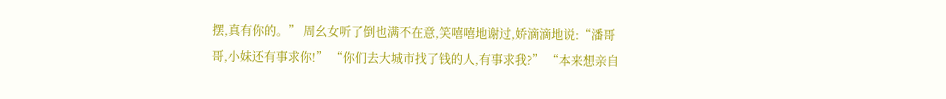摆,真有你的。” 周幺女听了倒也满不在意,笑嘻嘻地谢过,娇滴滴地说:“潘哥哥,小妹还有事求你!” “你们去大城市找了钱的人,有事求我?” “本来想亲自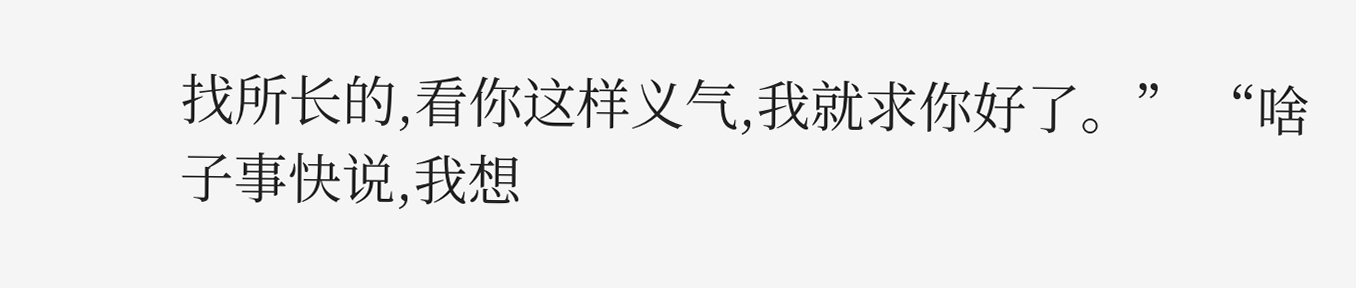找所长的,看你这样义气,我就求你好了。” “啥子事快说,我想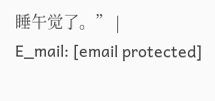睡午觉了。” |
E_mail: [email protected]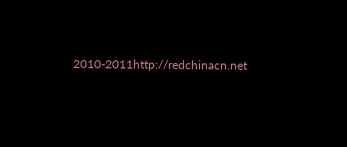2010-2011http://redchinacn.net